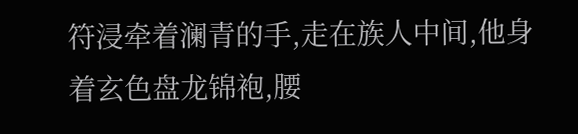符浸牵着澜青的手,走在族人中间,他身着玄色盘龙锦袍,腰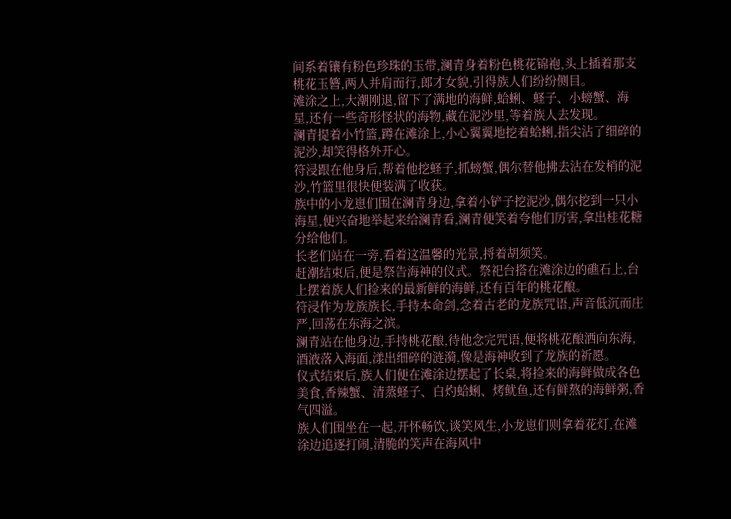间系着镶有粉色珍珠的玉带,澜青身着粉色桃花锦袍,头上插着那支桃花玉簪,两人并肩而行,郎才女貌,引得族人们纷纷侧目。
滩涂之上,大潮刚退,留下了满地的海鲜,蛤蜊、蛏子、小螃蟹、海星,还有一些奇形怪状的海物,藏在泥沙里,等着族人去发现。
澜青提着小竹篮,蹲在滩涂上,小心翼翼地挖着蛤蜊,指尖沾了细碎的泥沙,却笑得格外开心。
符浸跟在他身后,帮着他挖蛏子,抓螃蟹,偶尔替他拂去沾在发梢的泥沙,竹篮里很快便装满了收获。
族中的小龙崽们围在澜青身边,拿着小铲子挖泥沙,偶尔挖到一只小海星,便兴奋地举起来给澜青看,澜青便笑着夸他们厉害,拿出桂花糖分给他们。
长老们站在一旁,看着这温馨的光景,捋着胡须笑。
赶潮结束后,便是祭告海神的仪式。祭祀台搭在滩涂边的礁石上,台上摆着族人们捡来的最新鲜的海鲜,还有百年的桃花酿。
符浸作为龙族族长,手持本命剑,念着古老的龙族咒语,声音低沉而庄严,回荡在东海之滨。
澜青站在他身边,手持桃花酿,待他念完咒语,便将桃花酿洒向东海,酒液落入海面,漾出细碎的涟漪,像是海神收到了龙族的祈愿。
仪式结束后,族人们便在滩涂边摆起了长桌,将捡来的海鲜做成各色美食,香辣蟹、清蒸蛏子、白灼蛤蜊、烤鱿鱼,还有鲜熬的海鲜粥,香气四溢。
族人们围坐在一起,开怀畅饮,谈笑风生,小龙崽们则拿着花灯,在滩涂边追逐打闹,清脆的笑声在海风中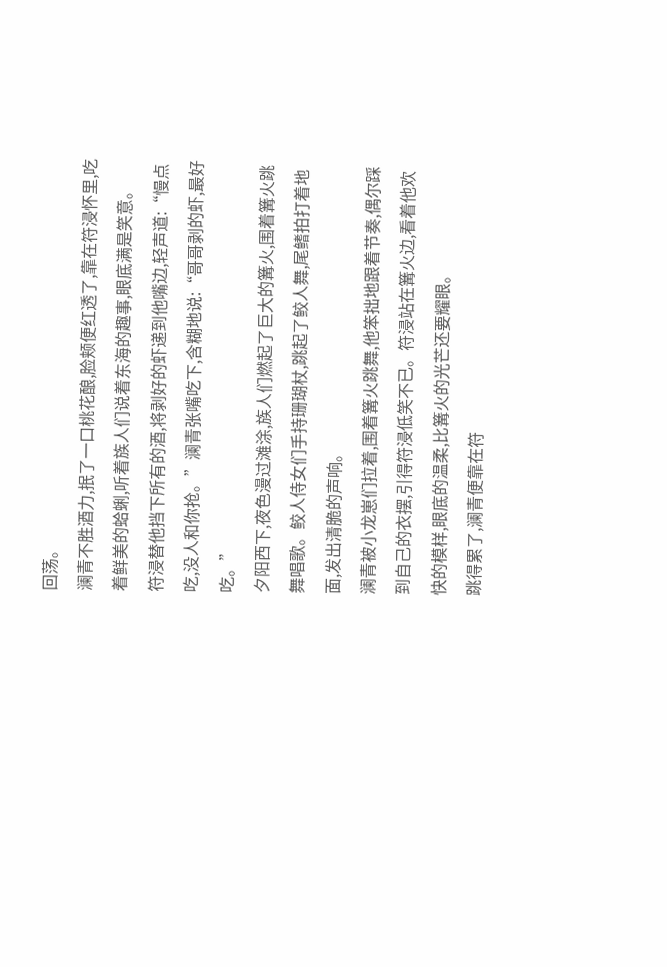回荡。
澜青不胜酒力,抿了一口桃花酿,脸颊便红透了,靠在符浸怀里,吃着鲜美的蛤蜊,听着族人们说着东海的趣事,眼底满是笑意。
符浸替他挡下所有的酒,将剥好的虾递到他嘴边,轻声道:“慢点吃,没人和你抢。”澜青张嘴吃下,含糊地说:“哥哥剥的虾,最好吃。”
夕阳西下,夜色漫过滩涂,族人们燃起了巨大的篝火,围着篝火跳舞唱歌。鲛人侍女们手持珊瑚杖,跳起了鲛人舞,尾鳍拍打着地面,发出清脆的声响。
澜青被小龙崽们拉着,围着篝火跳舞,他笨拙地跟着节奏,偶尔踩到自己的衣摆,引得符浸低笑不已。符浸站在篝火边,看着他欢快的模样,眼底的温柔,比篝火的光芒还要耀眼。
跳得累了,澜青便靠在符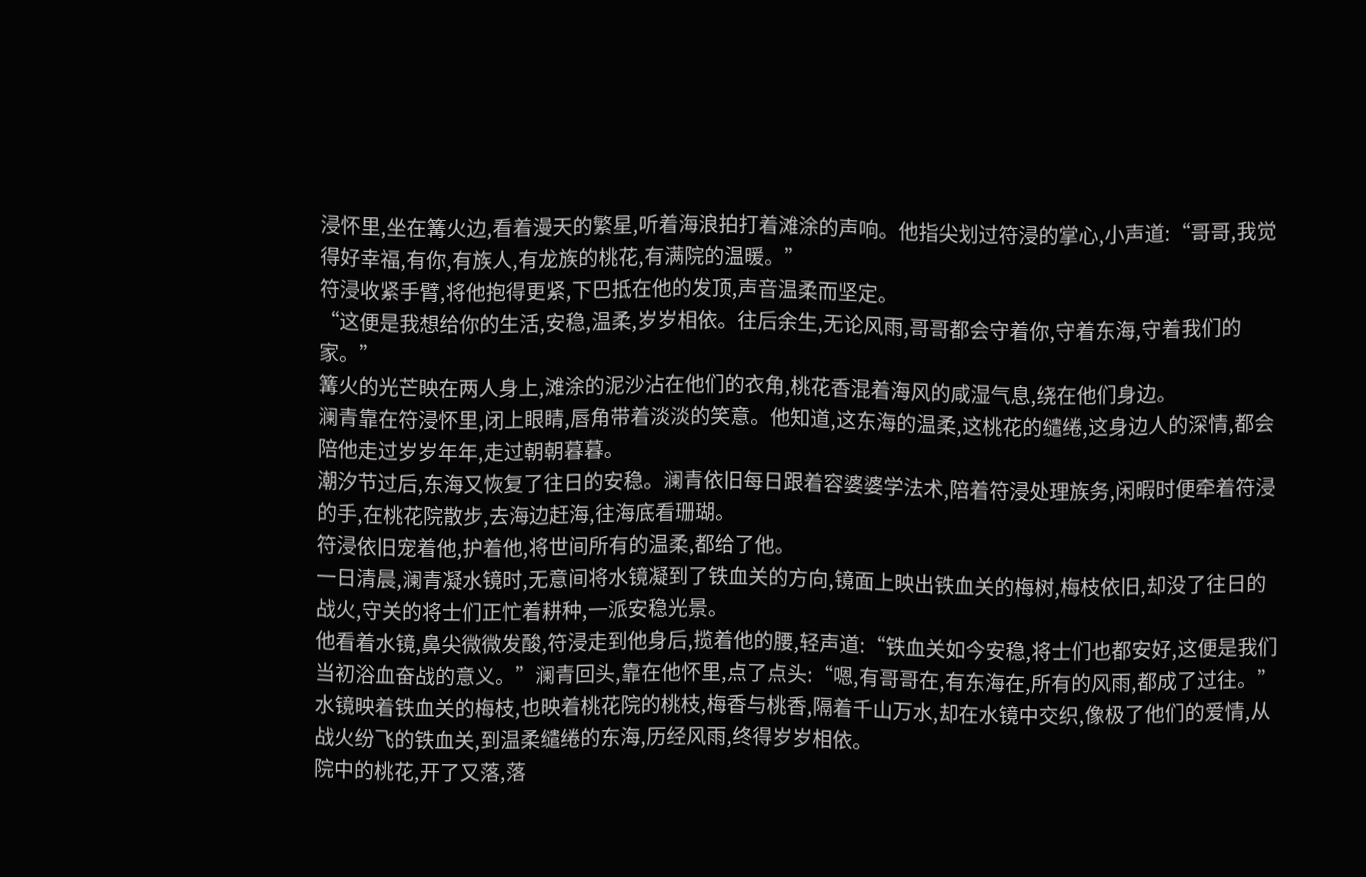浸怀里,坐在篝火边,看着漫天的繁星,听着海浪拍打着滩涂的声响。他指尖划过符浸的掌心,小声道:“哥哥,我觉得好幸福,有你,有族人,有龙族的桃花,有满院的温暖。”
符浸收紧手臂,将他抱得更紧,下巴抵在他的发顶,声音温柔而坚定。
“这便是我想给你的生活,安稳,温柔,岁岁相依。往后余生,无论风雨,哥哥都会守着你,守着东海,守着我们的家。”
篝火的光芒映在两人身上,滩涂的泥沙沾在他们的衣角,桃花香混着海风的咸湿气息,绕在他们身边。
澜青靠在符浸怀里,闭上眼睛,唇角带着淡淡的笑意。他知道,这东海的温柔,这桃花的缱绻,这身边人的深情,都会陪他走过岁岁年年,走过朝朝暮暮。
潮汐节过后,东海又恢复了往日的安稳。澜青依旧每日跟着容婆婆学法术,陪着符浸处理族务,闲暇时便牵着符浸的手,在桃花院散步,去海边赶海,往海底看珊瑚。
符浸依旧宠着他,护着他,将世间所有的温柔,都给了他。
一日清晨,澜青凝水镜时,无意间将水镜凝到了铁血关的方向,镜面上映出铁血关的梅树,梅枝依旧,却没了往日的战火,守关的将士们正忙着耕种,一派安稳光景。
他看着水镜,鼻尖微微发酸,符浸走到他身后,揽着他的腰,轻声道:“铁血关如今安稳,将士们也都安好,这便是我们当初浴血奋战的意义。”澜青回头,靠在他怀里,点了点头:“嗯,有哥哥在,有东海在,所有的风雨,都成了过往。”
水镜映着铁血关的梅枝,也映着桃花院的桃枝,梅香与桃香,隔着千山万水,却在水镜中交织,像极了他们的爱情,从战火纷飞的铁血关,到温柔缱绻的东海,历经风雨,终得岁岁相依。
院中的桃花,开了又落,落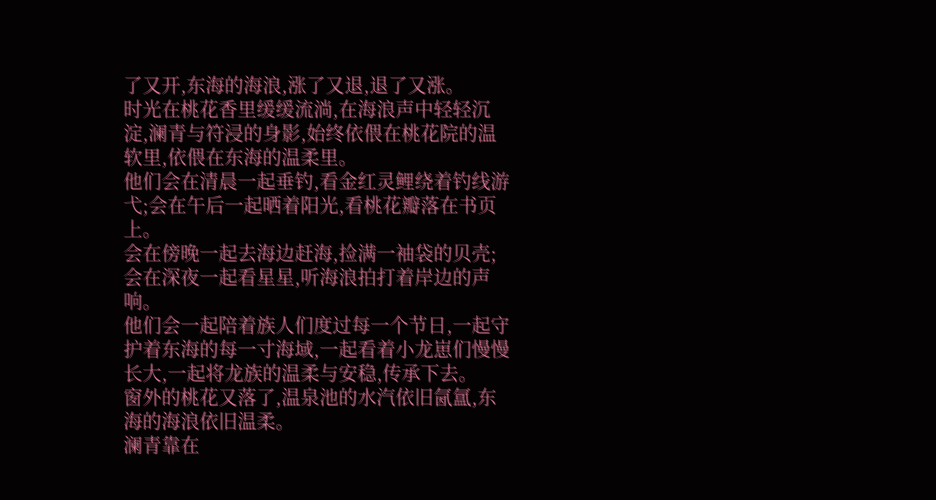了又开,东海的海浪,涨了又退,退了又涨。
时光在桃花香里缓缓流淌,在海浪声中轻轻沉淀,澜青与符浸的身影,始终依偎在桃花院的温软里,依偎在东海的温柔里。
他们会在清晨一起垂钓,看金红灵鲤绕着钓线游弋;会在午后一起晒着阳光,看桃花瓣落在书页上。
会在傍晚一起去海边赶海,捡满一袖袋的贝壳;会在深夜一起看星星,听海浪拍打着岸边的声响。
他们会一起陪着族人们度过每一个节日,一起守护着东海的每一寸海域,一起看着小龙崽们慢慢长大,一起将龙族的温柔与安稳,传承下去。
窗外的桃花又落了,温泉池的水汽依旧氤氲,东海的海浪依旧温柔。
澜青靠在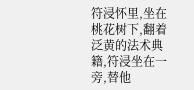符浸怀里,坐在桃花树下,翻着泛黄的法术典籍,符浸坐在一旁,替他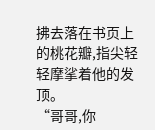拂去落在书页上的桃花瓣,指尖轻轻摩挲着他的发顶。
“哥哥,你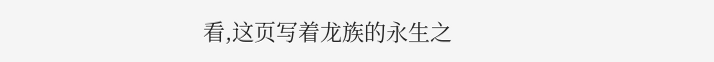看,这页写着龙族的永生之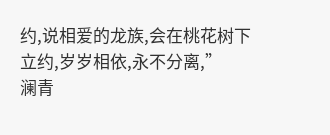约,说相爱的龙族,会在桃花树下立约,岁岁相依,永不分离,”
澜青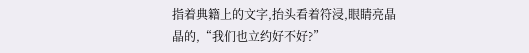指着典籍上的文字,抬头看着符浸,眼睛亮晶晶的,“我们也立约好不好?”